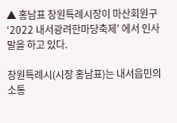▲ 홍남표 창원특례시장이 마산회원구 ‘2022 내서광려한마당축제’ 에서 인사말을 하고 있다.

창원특례시(시장 홍남표)는 내서읍민의 소통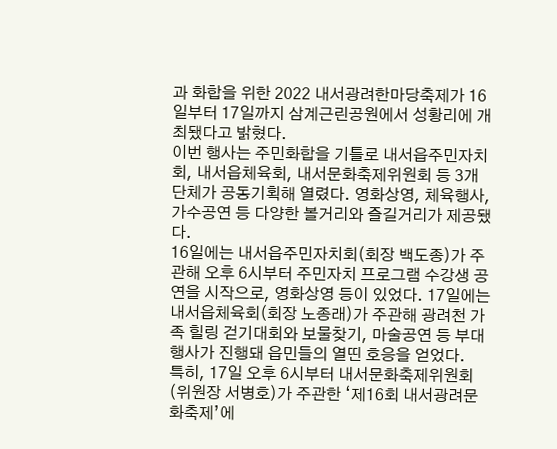과 화합을 위한 2022 내서광려한마당축제가 16일부터 17일까지 삼계근린공원에서 성황리에 개최됐다고 밝혔다.
이번 행사는 주민화합을 기틀로 내서읍주민자치회, 내서읍체육회, 내서문화축제위원회 등 3개 단체가 공동기획해 열렸다. 영화상영, 체육행사, 가수공연 등 다양한 볼거리와 즐길거리가 제공됐다.
16일에는 내서읍주민자치회(회장 백도종)가 주관해 오후 6시부터 주민자치 프로그램 수강생 공연을 시작으로, 영화상영 등이 있었다. 17일에는 내서읍체육회(회장 노종래)가 주관해 광려천 가족 힐링 걷기대회와 보물찾기, 마술공연 등 부대행사가 진행돼 읍민들의 열띤 호응을 얻었다.
특히, 17일 오후 6시부터 내서문화축제위원회(위원장 서병호)가 주관한 ‘제16회 내서광려문화축제’에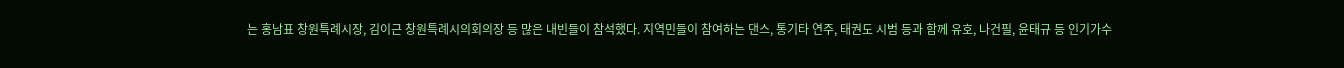는 홍남표 창원특례시장, 김이근 창원특례시의회의장 등 많은 내빈들이 참석했다. 지역민들이 참여하는 댄스, 통기타 연주, 태권도 시범 등과 함께 유호, 나건필, 윤태규 등 인기가수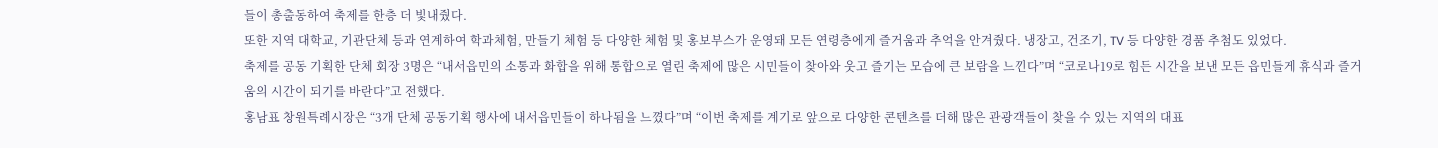들이 총출동하여 축제를 한층 더 빛내줬다.
또한 지역 대학교, 기관단체 등과 연계하여 학과체험, 만들기 체험 등 다양한 체험 및 홍보부스가 운영돼 모든 연령층에게 즐거움과 추억을 안겨줬다. 냉장고, 건조기, TV 등 다양한 경품 추첨도 있었다.
축제를 공동 기획한 단체 회장 3명은 “내서읍민의 소통과 화합을 위해 통합으로 열린 축제에 많은 시민들이 찾아와 웃고 즐기는 모습에 큰 보람을 느낀다”며 “코로나19로 힘든 시간을 보낸 모든 읍민들게 휴식과 즐거움의 시간이 되기를 바란다”고 전했다.
홍남표 창원특례시장은 “3개 단체 공동기획 행사에 내서읍민들이 하나됨을 느꼈다”며 “이번 축제를 계기로 앞으로 다양한 콘텐츠를 더해 많은 관광객들이 찾을 수 있는 지역의 대표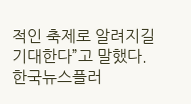적인 축제로 알려지길 기대한다”고 말했다.
한국뉴스플러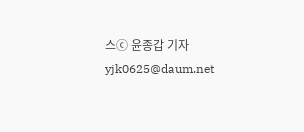스ⓒ 윤종갑 기자 yjk0625@daum.net